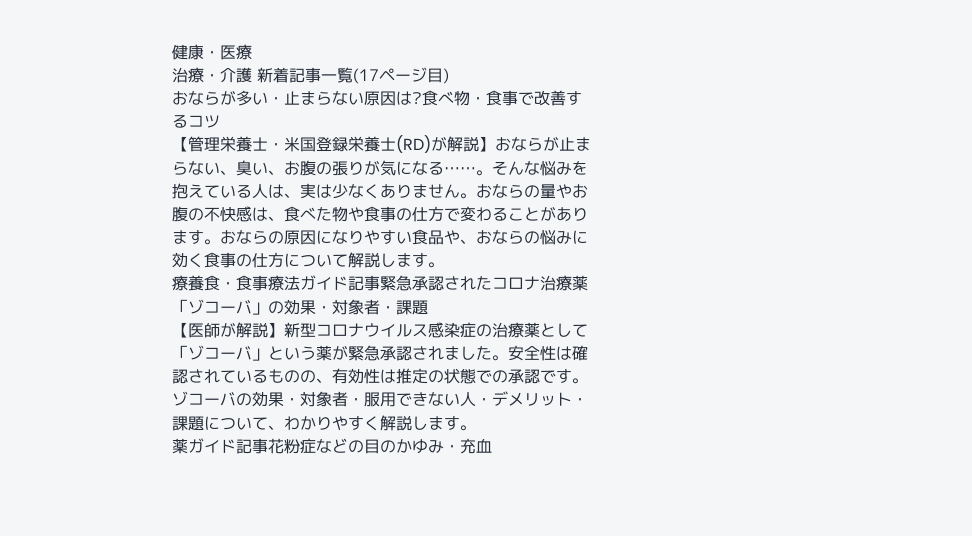健康・医療
治療・介護 新着記事一覧(17ページ目)
おならが多い・止まらない原因は?食べ物・食事で改善するコツ
【管理栄養士・米国登録栄養士(RD)が解説】おならが止まらない、臭い、お腹の張りが気になる……。そんな悩みを抱えている人は、実は少なくありません。おならの量やお腹の不快感は、食べた物や食事の仕方で変わることがあります。おならの原因になりやすい食品や、おならの悩みに効く食事の仕方について解説します。
療養食・食事療法ガイド記事緊急承認されたコロナ治療薬「ゾコーバ」の効果・対象者・課題
【医師が解説】新型コロナウイルス感染症の治療薬として「ゾコーバ」という薬が緊急承認されました。安全性は確認されているものの、有効性は推定の状態での承認です。ゾコーバの効果・対象者・服用できない人・デメリット・課題について、わかりやすく解説します。
薬ガイド記事花粉症などの目のかゆみ・充血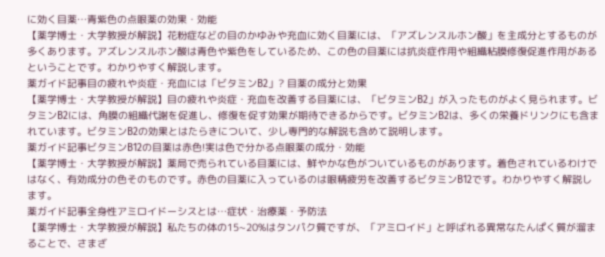に効く目薬…青紫色の点眼薬の効果・効能
【薬学博士・大学教授が解説】花粉症などの目のかゆみや充血に効く目薬には、「アズレンスルホン酸」を主成分とするものが多くあります。アズレンスルホン酸は青色や紫色をしているため、この色の目薬には抗炎症作用や組織粘膜修復促進作用があるということです。わかりやすく解説します。
薬ガイド記事目の疲れや炎症・充血には「ビタミンB2」? 目薬の成分と効果
【薬学博士・大学教授が解説】目の疲れや炎症・充血を改善する目薬には、「ビタミンB2」が入ったものがよく見られます。ビタミンB2には、角膜の組織代謝を促進し、修復を促す効果が期待できるからです。ビタミンB2は、多くの栄養ドリンクにも含まれています。ビタミンB2の効果とはたらきについて、少し専門的な解説も含めて説明します。
薬ガイド記事ビタミンB12の目薬は赤色!実は色で分かる点眼薬の成分・効能
【薬学博士・大学教授が解説】薬局で売られている目薬には、鮮やかな色がついているものがあります。着色されているわけではなく、有効成分の色そのものです。赤色の目薬に入っているのは眼精疲労を改善するビタミンB12です。わかりやすく解説します。
薬ガイド記事全身性アミロイドーシスとは…症状・治療薬・予防法
【薬学博士・大学教授が解説】私たちの体の15~20%はタンパク質ですが、「アミロイド」と呼ばれる異常なたんぱく質が溜まることで、さまざ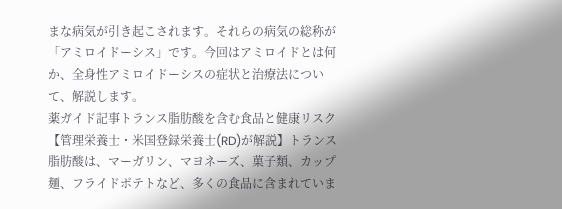まな病気が引き起こされます。それらの病気の総称が「アミロイドーシス」です。今回はアミロイドとは何か、全身性アミロイドーシスの症状と治療法について、解説します。
薬ガイド記事トランス脂肪酸を含む食品と健康リスク
【管理栄養士・米国登録栄養士(RD)が解説】トランス脂肪酸は、マーガリン、マヨネーズ、菓子類、カップ麺、フライドポテトなど、多くの食品に含まれていま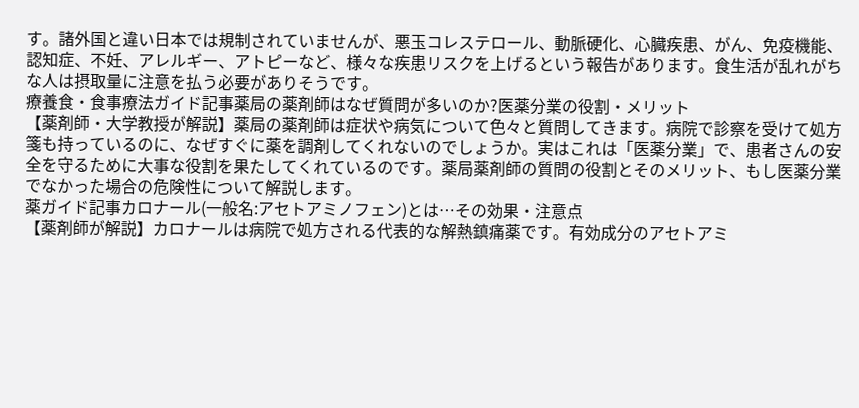す。諸外国と違い日本では規制されていませんが、悪玉コレステロール、動脈硬化、心臓疾患、がん、免疫機能、認知症、不妊、アレルギー、アトピーなど、様々な疾患リスクを上げるという報告があります。食生活が乱れがちな人は摂取量に注意を払う必要がありそうです。
療養食・食事療法ガイド記事薬局の薬剤師はなぜ質問が多いのか?医薬分業の役割・メリット
【薬剤師・大学教授が解説】薬局の薬剤師は症状や病気について色々と質問してきます。病院で診察を受けて処方箋も持っているのに、なぜすぐに薬を調剤してくれないのでしょうか。実はこれは「医薬分業」で、患者さんの安全を守るために大事な役割を果たしてくれているのです。薬局薬剤師の質問の役割とそのメリット、もし医薬分業でなかった場合の危険性について解説します。
薬ガイド記事カロナール(一般名:アセトアミノフェン)とは…その効果・注意点
【薬剤師が解説】カロナールは病院で処方される代表的な解熱鎮痛薬です。有効成分のアセトアミ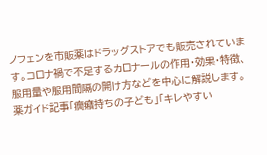ノフェンを市販薬はドラッグストアでも販売されています。コロナ禍で不足するカロナールの作用・効果・特徴、服用量や服用間隔の開け方などを中心に解説します。
薬ガイド記事「癇癪持ちの子ども」「キレやすい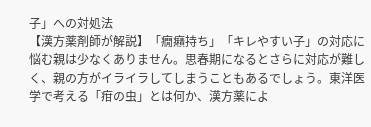子」への対処法
【漢方薬剤師が解説】「癇癪持ち」「キレやすい子」の対応に悩む親は少なくありません。思春期になるとさらに対応が難しく、親の方がイライラしてしまうこともあるでしょう。東洋医学で考える「疳の虫」とは何か、漢方薬によ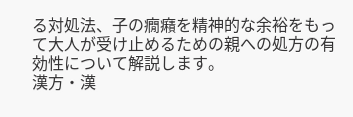る対処法、子の癇癪を精神的な余裕をもって大人が受け止めるための親への処方の有効性について解説します。
漢方・漢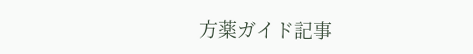方薬ガイド記事